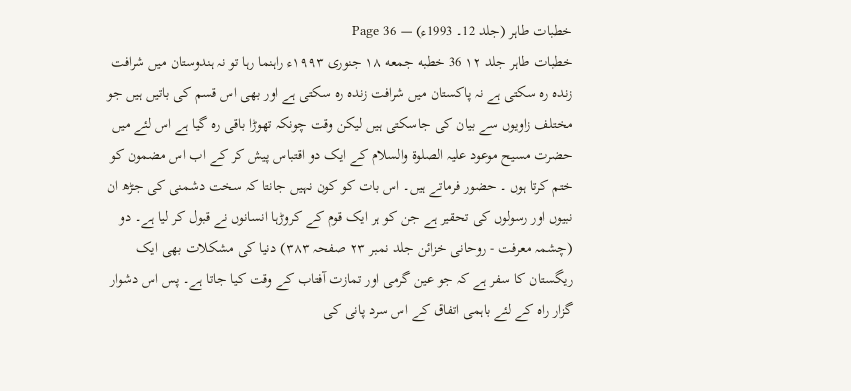خطبات طاہر (جلد 12۔ 1993ء) — Page 36
خطبات طاہر جلد ۱۲ 36 خطبه جمعه ۱۸ جنوری ۱۹۹۳ء راہنما رہا تو نہ ہندوستان میں شرافت زندہ رہ سکتی ہے نہ پاکستان میں شرافت زندہ رہ سکتی ہے اور بھی اس قسم کی باتیں ہیں جو مختلف زاویوں سے بیان کی جاسکتی ہیں لیکن وقت چونکہ تھوڑا باقی رہ گیا ہے اس لئے میں حضرت مسیح موعود علیہ الصلوۃ والسلام کے ایک دو اقتباس پیش کر کے اب اس مضمون کو ختم کرتا ہوں ۔ حضور فرماتے ہیں۔ اس بات کو کون نہیں جانتا کہ سخت دشمنی کی جڑھ ان نبیوں اور رسولوں کی تحقیر ہے جن کو ہر ایک قوم کے کروڑہا انسانوں نے قبول کر لیا ہے۔ دو (چشمہ معرفت - روحانی خزائن جلد نمبر ۲۳ صفحہ ۳۸۳) دنیا کی مشکلات بھی ایک ریگستان کا سفر ہے کہ جو عین گرمی اور تمازت آفتاب کے وقت کیا جاتا ہے۔ پس اس دشوار گزار راہ کے لئے باہمی اتفاق کے اس سرد پانی کی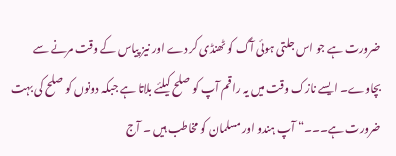ضرورت ہے جو اس جلتی ہوئی آگ کو ٹھنڈی کر دے اور نیز پیاس کے وقت مرنے سے بچاوے۔ ایسے نازک وقت میں یہ راقم آپ کو صلح کیلئے بلاتا ہے جبکہ دونوں کو صلح کی بہت ضرورت ہے۔۔۔“ آپ ہندو اور مسلمان کو مخاطب ہیں ۔ آج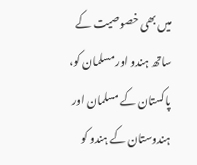میں بھی خصوصیت کے ساتھ ہندو اور مسلمان کو، پاکستان کے مسلمان اور ہندوستان کے ہندو کو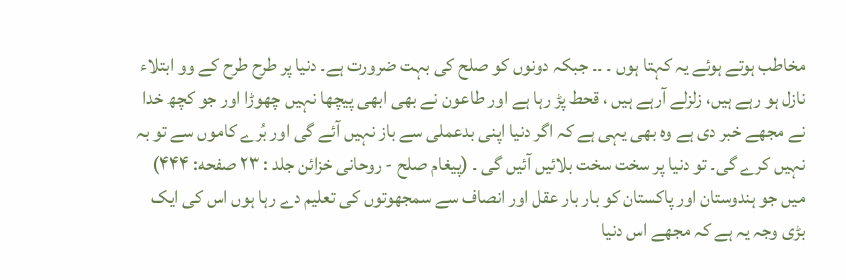مخاطب ہوتے ہوئے یہ کہتا ہوں ۔ ۔۔ جبکہ دونوں کو صلح کی بہت ضرورت ہے۔ دنیا پر طرح طرح کے وو ابتلاء نازل ہو رہے ہیں، زلزلے آرہے ہیں ، قحط پڑ رہا ہے اور طاعون نے بھی ابھی پیچھا نہیں چھوڑا اور جو کچھ خدا نے مجھے خبر دی ہے وہ بھی یہی ہے کہ اگر دنیا اپنی بدعملی سے باز نہیں آئے گی اور بُرے کاموں سے تو بہ نہیں کرے گی۔ تو دنیا پر سخت سخت بلائیں آئیں گی ۔ (پیغام صلح - روحانی خزائن جلد : ۲۳ صفحه: ۴۴۴) میں جو ہندوستان اور پاکستان کو بار بار عقل اور انصاف سے سمجھوتوں کی تعلیم دے رہا ہوں اس کی ایک بڑی وجہ یہ ہے کہ مجھے اس دنیا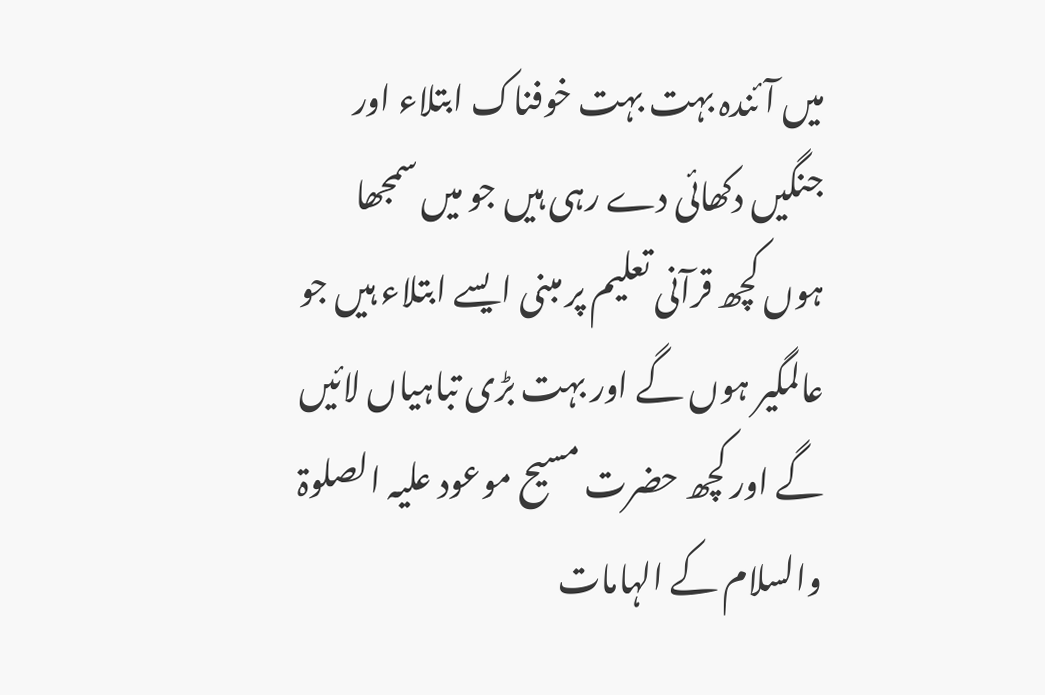میں آئندہ بہت بہت خوفناک ابتلاء اور جنگیں دکھائی دے رہی ہیں جو میں سمجھا ہوں کچھ قرآنی تعلیم پر مبنی ایسے ابتلاء ہیں جو عالمگیر ہوں گے اور بہت بڑی تباہیاں لائیں گے اور کچھ حضرت مسیح موعود علیہ الصلوۃ والسلام کے الہامات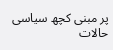پر مبنی کچھ سیاسی حالات